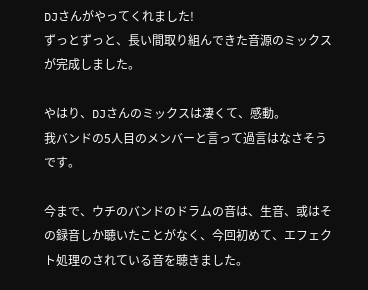DJさんがやってくれました!
ずっとずっと、長い間取り組んできた音源のミックスが完成しました。

やはり、DJさんのミックスは凄くて、感動。
我バンドの5人目のメンバーと言って過言はなさそうです。

今まで、ウチのバンドのドラムの音は、生音、或はその録音しか聴いたことがなく、今回初めて、エフェクト処理のされている音を聴きました。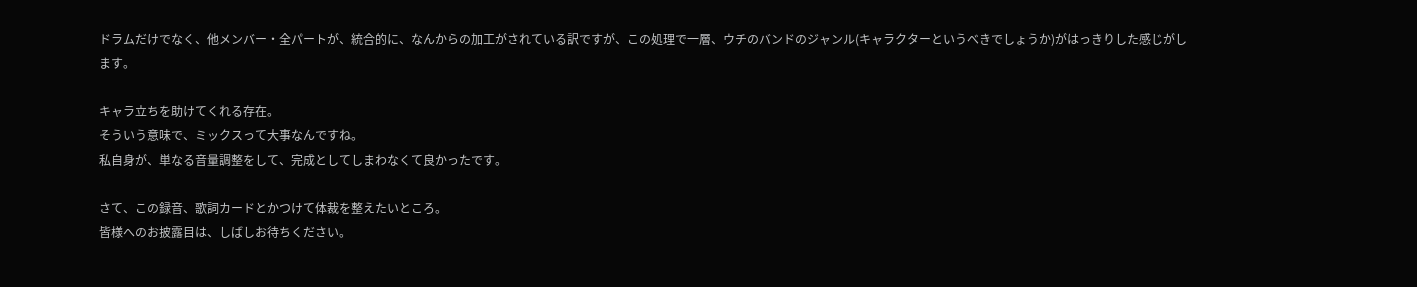ドラムだけでなく、他メンバー・全パートが、統合的に、なんからの加工がされている訳ですが、この処理で一層、ウチのバンドのジャンル(キャラクターというべきでしょうか)がはっきりした感じがします。

キャラ立ちを助けてくれる存在。
そういう意味で、ミックスって大事なんですね。
私自身が、単なる音量調整をして、完成としてしまわなくて良かったです。

さて、この録音、歌詞カードとかつけて体裁を整えたいところ。
皆様へのお披露目は、しばしお待ちください。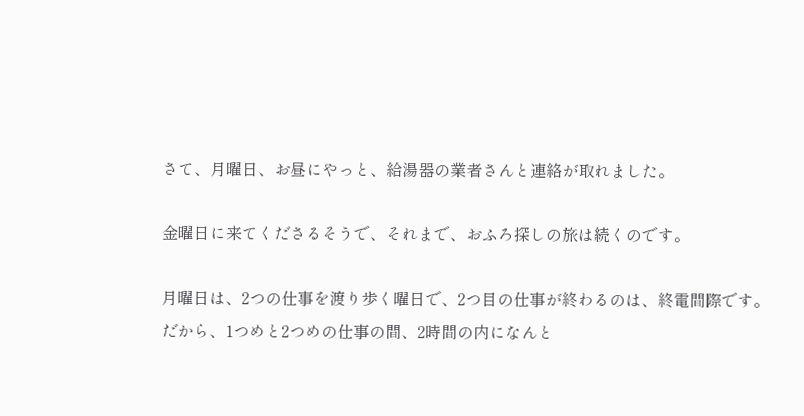さて、月曜日、お昼にやっと、給湯器の業者さんと連絡が取れました。

金曜日に来てくださるそうで、それまで、おふろ探しの旅は続くのです。

月曜日は、2つの仕事を渡り歩く曜日で、2つ目の仕事が終わるのは、終電間際です。
だから、1つめと2つめの仕事の間、2時間の内になんと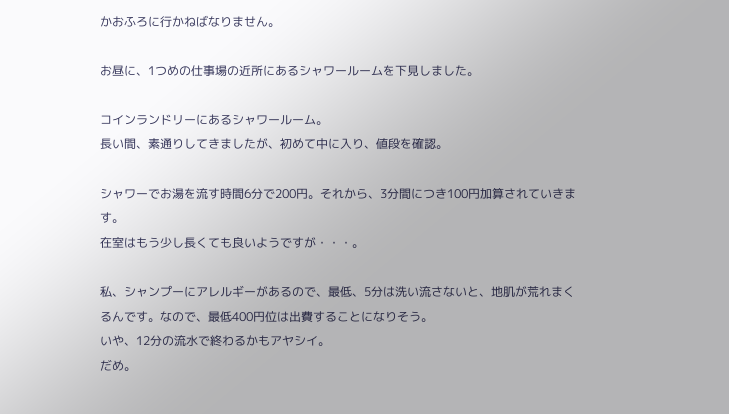かおふろに行かねばなりません。

お昼に、1つめの仕事場の近所にあるシャワールームを下見しました。

コインランドリーにあるシャワールーム。
長い間、素通りしてきましたが、初めて中に入り、値段を確認。

シャワーでお湯を流す時間6分で200円。それから、3分間につき100円加算されていきます。
在室はもう少し長くても良いようですが・・・。

私、シャンプーにアレルギーがあるので、最低、5分は洗い流さないと、地肌が荒れまくるんです。なので、最低400円位は出費することになりそう。
いや、12分の流水で終わるかもアヤシイ。
だめ。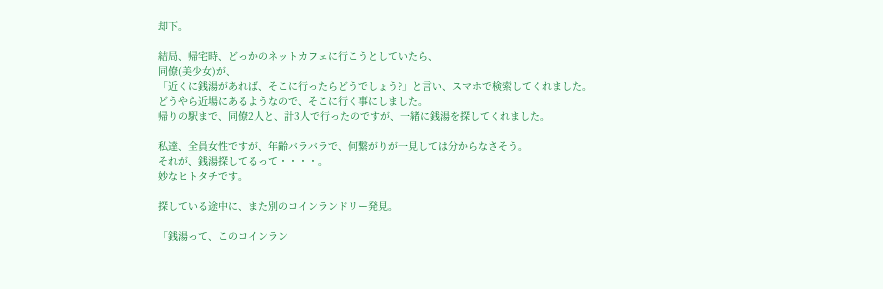却下。

結局、帰宅時、どっかのネットカフェに行こうとしていたら、
同僚(美少女)が、
「近くに銭湯があれば、そこに行ったらどうでしょう?」と言い、スマホで検索してくれました。
どうやら近場にあるようなので、そこに行く事にしました。
帰りの駅まで、同僚2人と、計3人で行ったのですが、一緒に銭湯を探してくれました。

私達、全員女性ですが、年齢バラバラで、何繋がりが一見しては分からなさそう。
それが、銭湯探してるって・・・・。
妙なヒトタチです。

探している途中に、また別のコインランドリー発見。

「銭湯って、このコインラン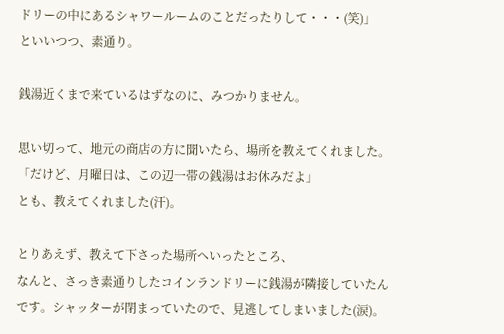ドリーの中にあるシャワールームのことだったりして・・・(笑)」
といいつつ、素通り。

銭湯近くまで来ているはずなのに、みつかりません。

思い切って、地元の商店の方に聞いたら、場所を教えてくれました。
「だけど、月曜日は、この辺一帯の銭湯はお休みだよ」
とも、教えてくれました(汗)。

とりあえず、教えて下さった場所へいったところ、
なんと、さっき素通りしたコインランドリーに銭湯が隣接していたんです。シャッターが閉まっていたので、見逃してしまいました(涙)。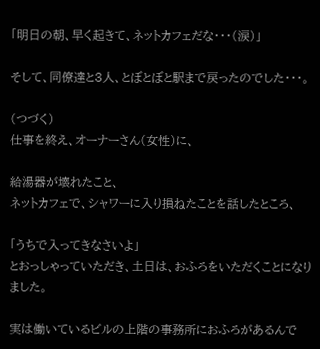「明日の朝、早く起きて、ネットカフェだな・・・(涙)」

そして、同僚達と3人、とぼとぼと駅まで戻ったのでした・・・。

(つづく)
仕事を終え、オーナーさん(女性)に、

給湯器が壊れたこと、
ネットカフェで、シャワーに入り損ねたことを話したところ、

「うちで入ってきなさいよ」
とおっしゃっていただき、土日は、おふろをいただくことになりました。

実は働いているビルの上階の事務所におふろがあるんで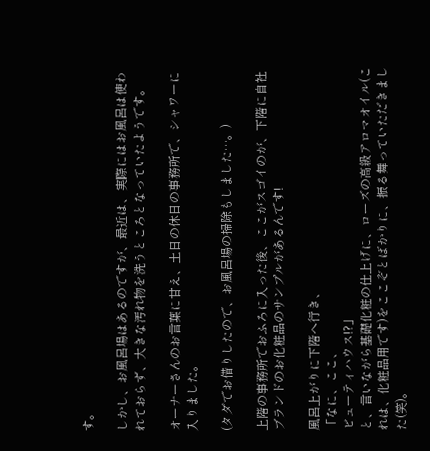す。

しかし、お風呂場はあるのですが、最近は、実際にはお風呂は使われておらず、大きな汚れ物を洗うところとなっていたようです。

オーナーさんのお言葉に甘え、土日の休日の事務所で、シャワーに入りました。

(タダでお借りしたので、お風呂場の掃除もしました…。)

上階の事務所でおふろに入った後、ここがスゴイのが、下階に自社ブランドのお化粧品のサンプルがあるんです!

風呂上がりに下階へ行き、
「なに、ここ、
ビューティハウス!?」
と、言いながら基礎化粧の仕上げに、ローズの高級アロマオイル(これは、化粧品用です)をここぞとばかりに、振る舞っていただきました(笑)。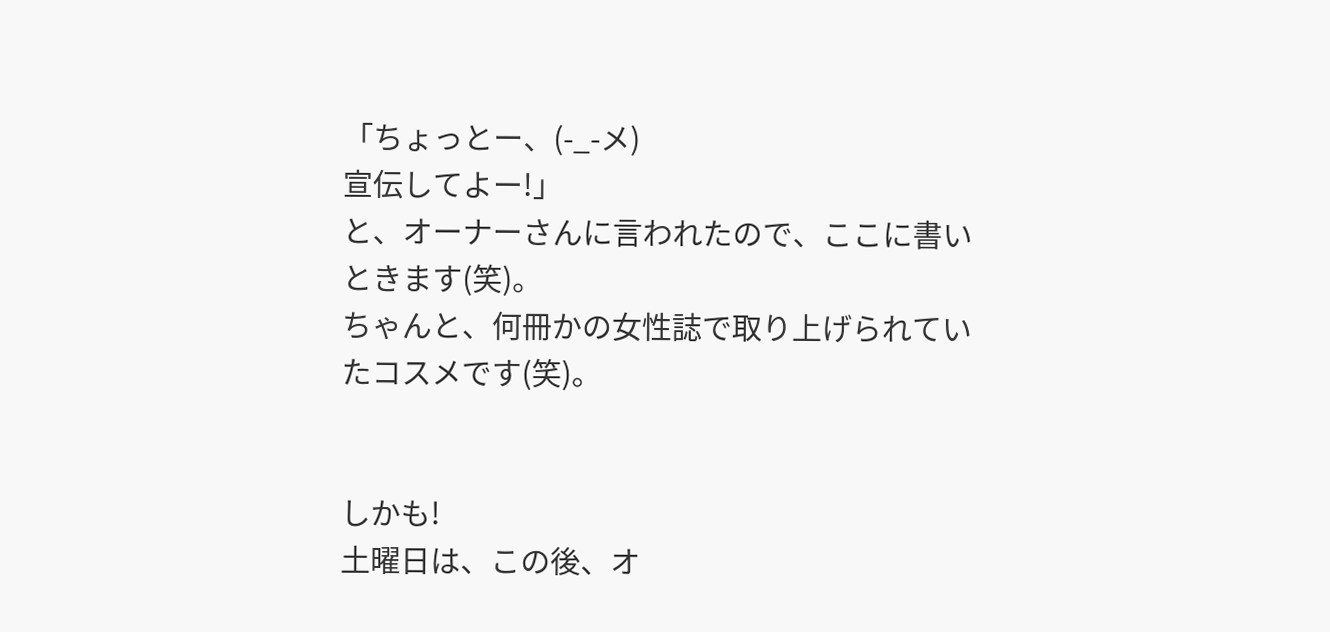「ちょっとー、(-_-メ)
宣伝してよー!」
と、オーナーさんに言われたので、ここに書いときます(笑)。
ちゃんと、何冊かの女性誌で取り上げられていたコスメです(笑)。


しかも!
土曜日は、この後、オ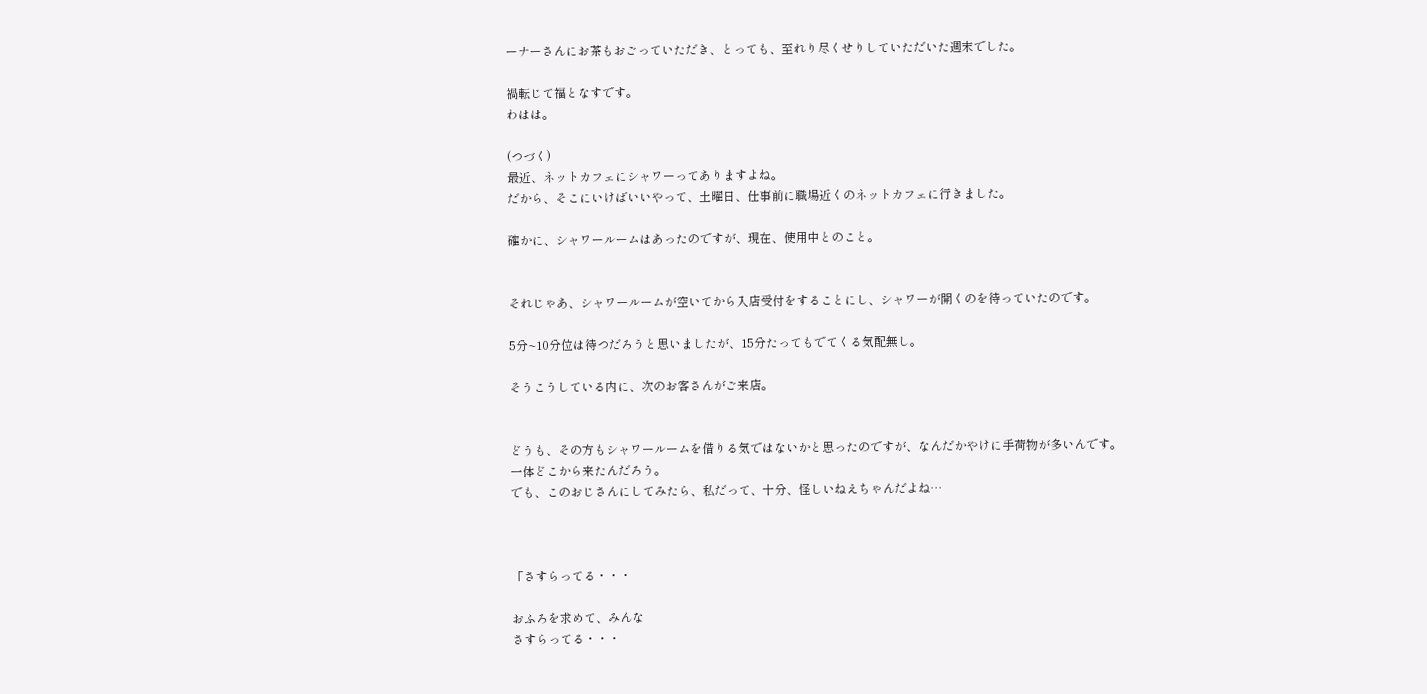ーナーさんにお茶もおごっていただき、とっても、至れり尽くせりしていただいた週末でした。

禍転じて福となすです。
わはは。

(つづく)
最近、ネットカフェにシャワーってありますよね。
だから、そこにいけばいいやって、土曜日、仕事前に職場近くのネットカフェに行きました。

確かに、シャワールームはあったのですが、現在、使用中とのこと。


それじゃあ、シャワールームが空いてから入店受付をすることにし、シャワーが開くのを待っていたのです。

5分~10分位は待つだろうと思いましたが、15分たってもでてくる気配無し。

そうこうしている内に、次のお客さんがご来店。


どうも、その方もシャワールームを借りる気ではないかと思ったのですが、なんだかやけに手荷物が多いんです。
一体どこから来たんだろう。
でも、このおじさんにしてみたら、私だって、十分、怪しいねえちゃんだよね…



「さすらってる・・・

おふろを求めて、みんな
さすらってる・・・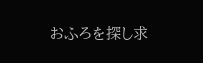おふろを探し求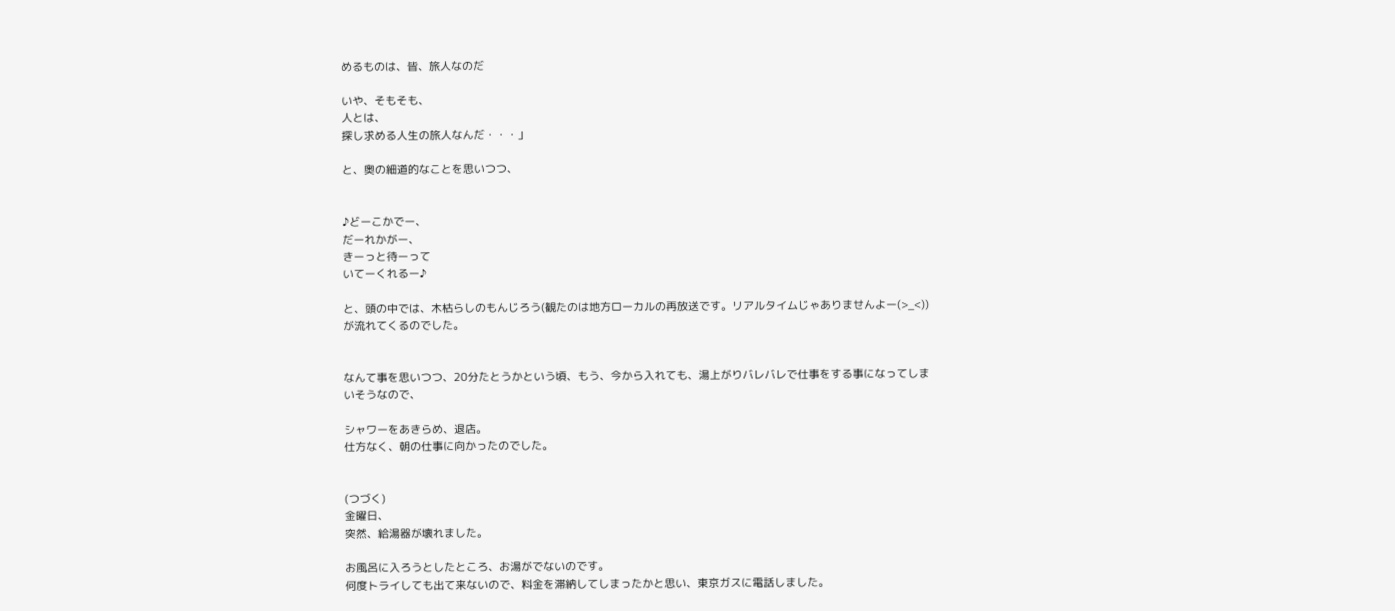めるものは、皆、旅人なのだ

いや、そもそも、
人とは、
探し求める人生の旅人なんだ・・・」

と、奥の細道的なことを思いつつ、


♪どーこかでー、
だーれかがー、
きーっと待ーって
いてーくれるー♪

と、頭の中では、木枯らしのもんじろう(観たのは地方ローカルの再放送です。リアルタイムじゃありませんよー(>_<))が流れてくるのでした。


なんて事を思いつつ、20分たとうかという頃、もう、今から入れても、湯上がりバレバレで仕事をする事になってしまいそうなので、

シャワーをあきらめ、退店。
仕方なく、朝の仕事に向かったのでした。


(つづく)
金曜日、
突然、給湯器が壊れました。

お風呂に入ろうとしたところ、お湯がでないのです。
何度トライしても出て来ないので、料金を滞納してしまったかと思い、東京ガスに電話しました。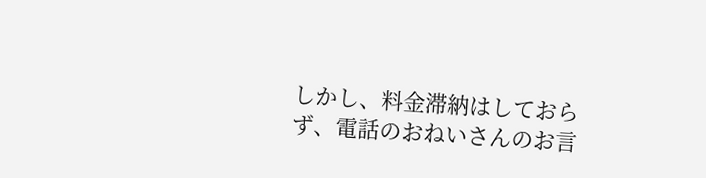しかし、料金滞納はしておらず、電話のおねいさんのお言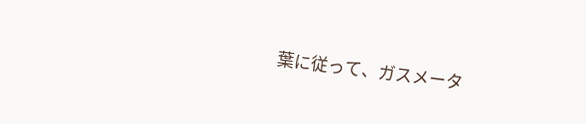葉に従って、ガスメータ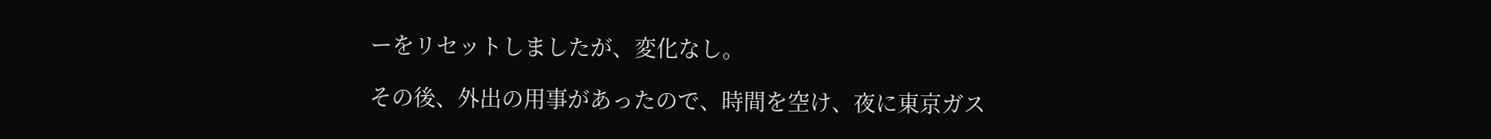ーをリセットしましたが、変化なし。

その後、外出の用事があったので、時間を空け、夜に東京ガス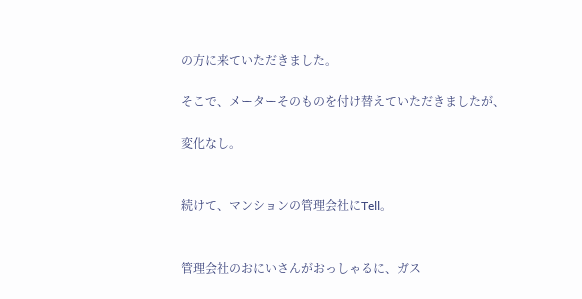の方に来ていただきました。

そこで、メーターそのものを付け替えていただきましたが、

変化なし。


続けて、マンションの管理会社にTell。


管理会社のおにいさんがおっしゃるに、ガス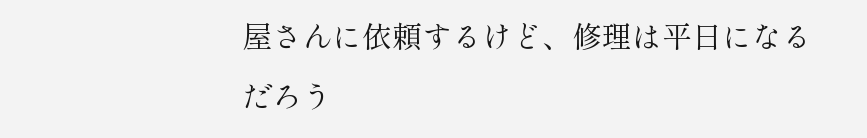屋さんに依頼するけど、修理は平日になるだろう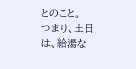とのこと。
つまり、土日は、給湯な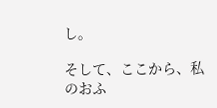し。

そして、ここから、私のおふ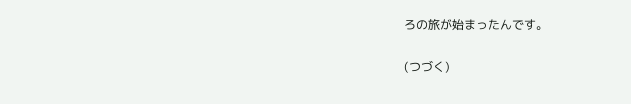ろの旅が始まったんです。

(つづく)